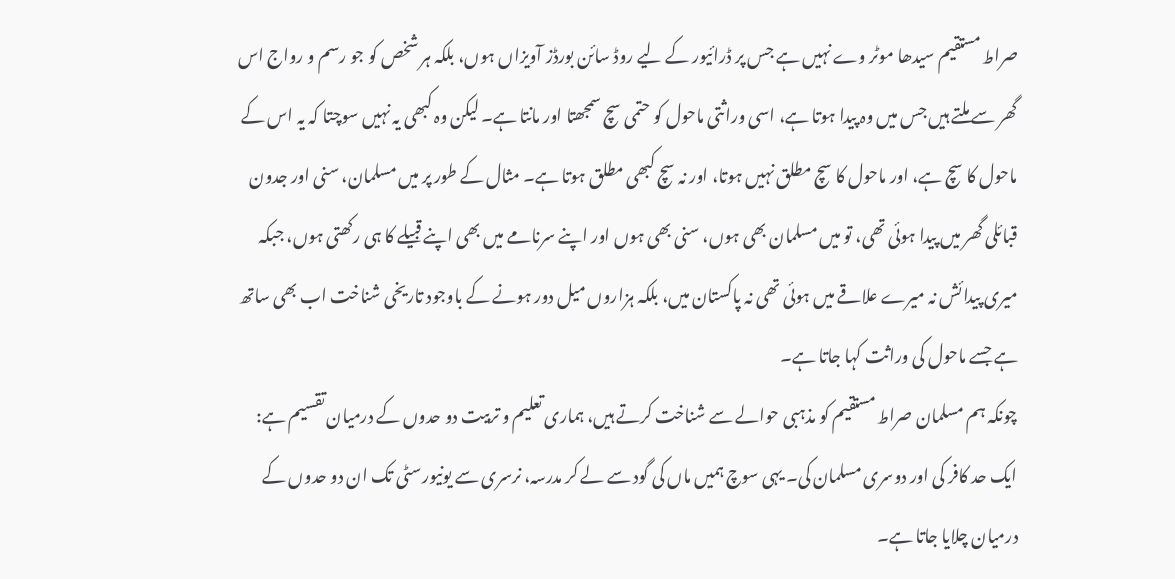صراط مستقیم سیدھا موٹر وے نہیں ہے جس پر ڈرائیور کے لیے روڈ سائن بورڈز آویزاں ہوں، بلکہ ہر شخص کو جو رسم و رواج اس گھر سے ملتے ہیں جس میں وہ پیدا ہوتا ہے، اسی وراثتی ماحول کو حتمی سچ سمجھتا اور مانتا ہے۔ لیکن وہ کبھی یہ نہیں سوچتا کہ یہ اس کے ماحول کا سچ ہے، اور ماحول کا سچ مطلق نہیں ہوتا، اور نہ سچ کبھی مطلق ہوتا ہے۔ مثال کے طور پر میں مسلمان، سنی اور جدون قبائلی گھر میں پیدا ہوئی تھی، تو میں مسلمان بھی ہوں، سنی بھی ہوں اور اپنے سرنامے میں بھی اپنے قبیلے کا ہی رکھتی ہوں، جبکہ میری پیدائش نہ میرے علاقے میں ہوئی تھی نہ پاکستان میں، بلکہ ہزاروں میل دور ہونے کے باوجود تاریخی شناخت اب بھی ساتھ ہے جسے ماحول کی وراثت کہا جاتا ہے۔
چونکہ ہم مسلمان صراط مستقیم کو مذہبی حوالے سے شناخت کرتے ہیں، ہماری تعلیم و تربیت دو حدوں کے درمیان تقسیم ہے: ایک حد کافر کی اور دوسری مسلمان کی۔ یہی سوچ ہمیں ماں کی گود سے لے کر مدرسہ، نرسری سے یونیورسٹی تک ان دو حدوں کے درمیان چلایا جاتا ہے۔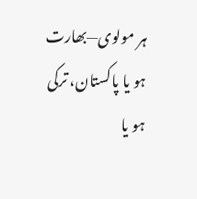ہر مولوی—بھارت ہو یا پاکستان، ترکی ہو یا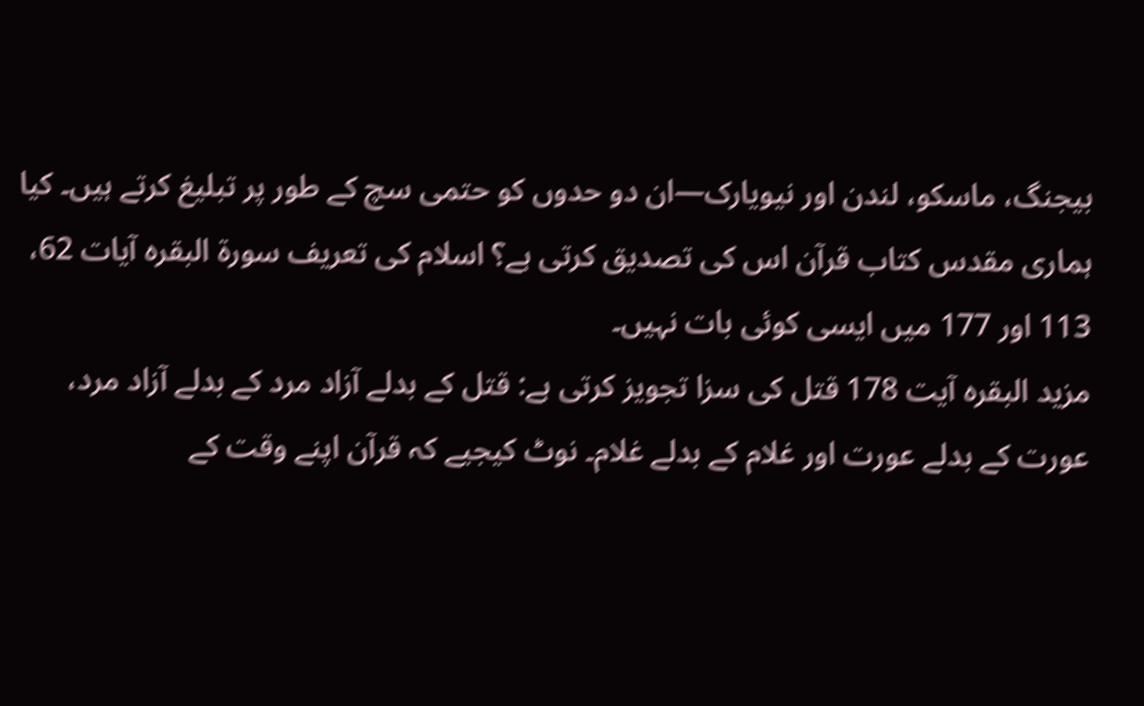بیجنگ، ماسکو، لندن اور نیویارک—ان دو حدوں کو حتمی سچ کے طور پر تبلیغ کرتے ہیں۔ کیا ہماری مقدس کتاب قرآن اس کی تصدیق کرتی ہے؟ اسلام کی تعریف سورۃ البقرہ آیات 62، 113 اور 177 میں ایسی کوئی بات نہیں۔
مزید البقرہ آیت 178 قتل کی سزا تجویز کرتی ہے: قتل کے بدلے آزاد مرد کے بدلے آزاد مرد، عورت کے بدلے عورت اور غلام کے بدلے غلام۔ نوٹ کیجیے کہ قرآن اپنے وقت کے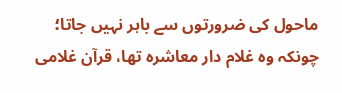ماحول کی ضرورتوں سے باہر نہیں جاتا؛ چونکہ وہ غلام دار معاشرہ تھا، قرآن غلامی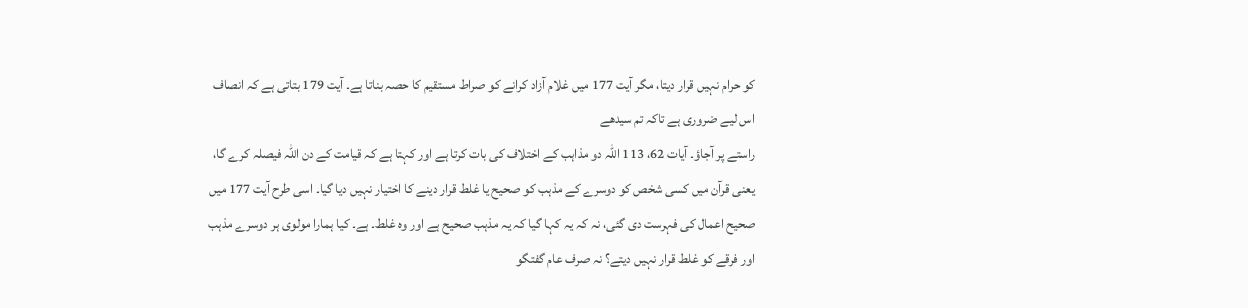کو حرام نہیں قرار دیتا، مگر آیت 177 میں غلام آزاد کرانے کو صراط مستقیم کا حصہ بناتا ہے۔ آیت 179 بتاتی ہے کہ انصاف اس لیے ضروری ہے تاکہ تم سیدھے
راستے پر آجاؤ۔ آیات 62، 113 اللہ دو مذاہب کے اختلاف کی بات کرتا ہے اور کہتا ہے کہ قیامت کے دن اللہ فیصلہ کرے گا، یعنی قرآن میں کسی شخص کو دوسرے کے مذہب کو صحیح یا غلط قرار دینے کا اختیار نہیں دیا گیا۔ اسی طرح آیت 177 میں صحیح اعمال کی فہرست دی گئی، نہ کہ یہ کہا گیا کہ یہ مذہب صحیح ہے اور وہ غلط۔ ہے۔ کیا ہمارا مولوی ہر دوسرے مذہب اور فرقے کو غلط قرار نہیں دیتے؟ نہ صرف عام گفتگو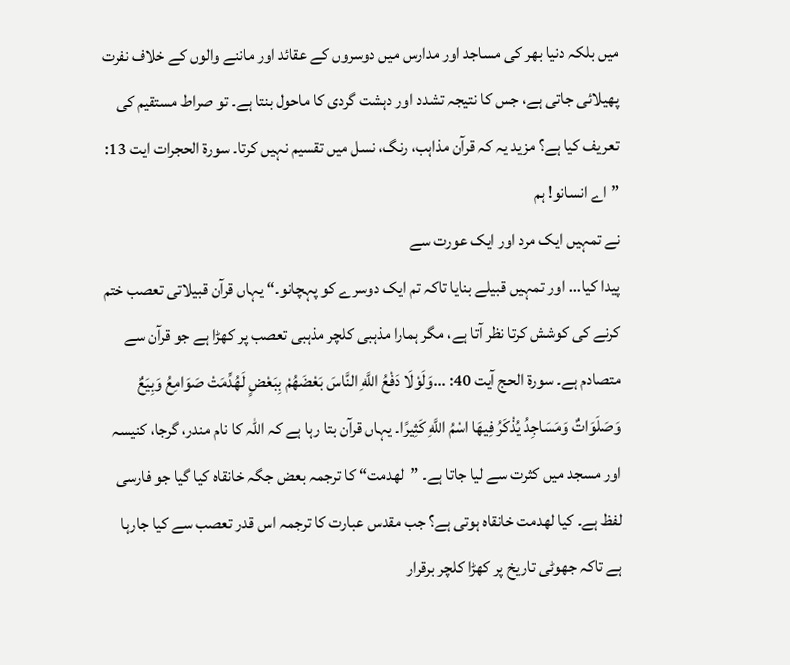میں بلکہ دنیا بھر کی مساجد اور مدارس میں دوسروں کے عقائد اور ماننے والوں کے خلاف نفرت پھیلائی جاتی ہے، جس کا نتیجہ تشدد اور دہشت گردی کا ماحول بنتا ہے۔ تو صراط مستقیم کی تعریف کیا ہے؟ مزید یہ کہ قرآن مذاہب، رنگ، نسل میں تقسیم نہیں کرتا۔ سورۃ الحجرات ایت 13: ”اے انسانو! ہم
نے تمہیں ایک مرد اور ایک عورت سے
پیدا کیا... اور تمہیں قبیلے بنایا تاکہ تم ایک دوسرے کو پہچانو۔“ یہاں قرآن قبیلاتی تعصب ختم کرنے کی کوشش کرتا نظر آتا ہے، مگر ہمارا مذہبی کلچر مذہبی تعصب پر کھڑا ہے جو قرآن سے متصادم ہے۔ سورۃ الحج آیت 40: ...وَلَوْلَا دَفْعُ اللَّهِ النَّاسَ بَعْضَهُمْ بِبَعْضٍ لَهُدِّمَتْ صَوَامِعُ وَبِيَعٌ
وَصَلَوَاتٌ وَمَسَاجِدُ يُذْكَرُ فِيهَا اسْمُ اللَّهِ كَثِيرًا۔ یہاں قرآن بتا رہا ہے کہ اللہ کا نام مندر، گرجا، کنیسہ اور مسجد میں کثرت سے لیا جاتا ہے۔ ”لھدمت“ کا ترجمہ بعض جگہ خانقاہ کیا گیا جو فارسی لفظ ہے۔ کیا لھدمت خانقاہ ہوتی ہے؟ جب مقدس عبارت کا ترجمہ اس قدر تعصب سے کیا جارہا ہے تاکہ جھوٹی تاریخ پر کھڑا کلچر برقرار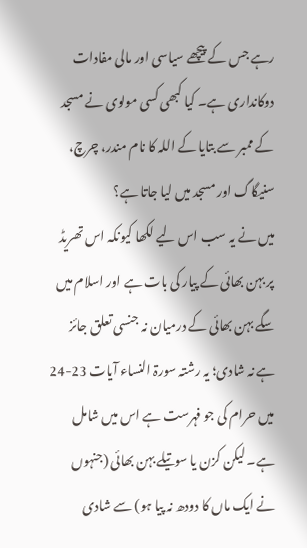رہے جس کے پیچھے سیاسی اور مالی مفادات دوکانداری ہے۔ کیا کبھی کسی مولوی نے مسجد کے ممبر سے بتایا کے اللہ کا نام مندر، چرچ، سنیگاگ اور مسجد میں لیا جاتا ہے؟
میں نے یہ سب اس لیے لکھا کیونکہ اس تھریڈ پر بہن بھائی کے پیار کی بات ہے اور اسلام میں سگے بہن بھائی کے درمیان نہ جنسی تعلق جائز ہے نہ شادی؛ یہ رشتہ سورۃ النساء آیات 23-24 میں حرام کی جو فہرست ہے اس میں شامل ہے۔ لیکن کزن یا سوتیلے بہن بھائی (جنہوں نے ایک ماں کا دودھ نہ پیا ہو) سے شادی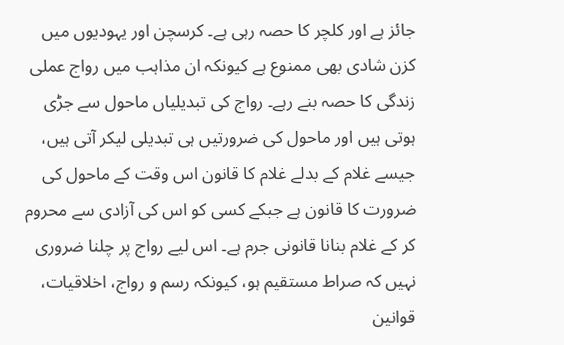جائز ہے اور کلچر کا حصہ رہی ہے۔ کرسچن اور یہودیوں میں کزن شادی بھی ممنوع ہے کیونکہ ان مذاہب میں رواج عملی زندگی کا حصہ بنے رہے۔ رواج کی تبدیلیاں ماحول سے جڑی ہوتی ہیں اور ماحول کی ضرورتیں ہی تبدیلی لیکر آتی ہیں، جیسے غلام کے بدلے غلام کا قانون اس وقت کے ماحول کی ضرورت کا قانون ہے جبکے کسی کو اس کی آزادی سے محروم کر کے غلام بنانا قانونی جرم ہے۔ اس لیے رواج پر چلنا ضروری نہیں کہ صراط مستقیم ہو، کیونکہ رسم و رواج، اخلاقیات، قوانین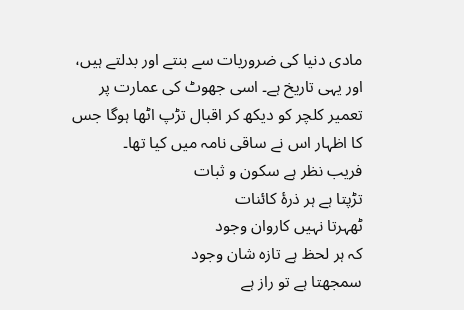مادی دنیا کی ضروریات سے بنتے اور بدلتے ہیں، اور یہی تاریخ ہے۔ اسی جھوٹ کی عمارت پر تعمیر کلچر کو دیکھ کر اقبال تڑپ اٹھا ہوگا جس کا اظہار اس نے ساقی نامہ میں کیا تھا۔
فریب نظر ہے سکون و ثبات
تڑپتا ہے ہر ذرۂ کائنات
ٹھہرتا نہیں کاروان وجود
کہ ہر لحظ ہے تازہ شان وجود
سمجھتا ہے تو راز ہے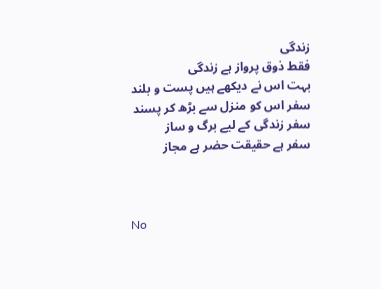زندگی
فقط ذوق پرواز ہے زندگی
بہت اس نے دیکھے ہیں پست و بلند
سفر اس کو منزل سے بڑھ کر پسند
سفر زندگی کے لیے برگ و ساز
سفر ہے حقیقت حضر ہے مجاز



No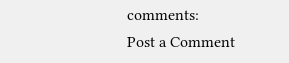comments:
Post a Comment